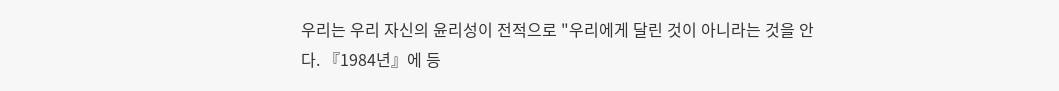우리는 우리 자신의 윤리성이 전적으로 "우리에게 달린 것이 아니라는 것을 안다. 『1984년』에 등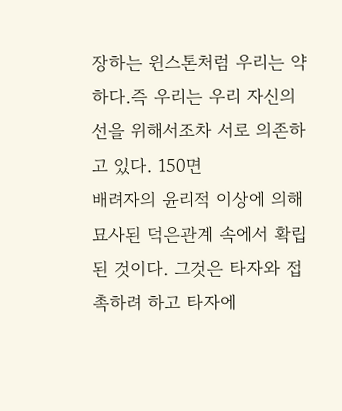장하는 윈스톤처럼 우리는 약하다.즉 우리는 우리 자신의 선을 위해서조차 서로 의존하고 있다. 150면
배려자의 윤리적 이상에 의해 묘사된 덕은관계 속에서 확립된 것이다. 그것은 타자와 접촉하려 하고 타자에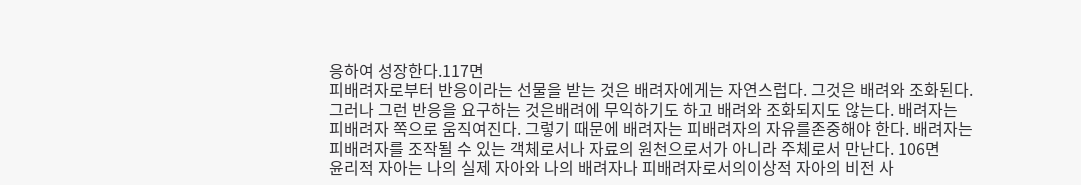응하여 성장한다.117면
피배려자로부터 반응이라는 선물을 받는 것은 배려자에게는 자연스럽다. 그것은 배려와 조화된다. 그러나 그런 반응을 요구하는 것은배려에 무익하기도 하고 배려와 조화되지도 않는다. 배려자는 피배려자 쪽으로 움직여진다. 그렇기 때문에 배려자는 피배려자의 자유를존중해야 한다. 배려자는 피배려자를 조작될 수 있는 객체로서나 자료의 원천으로서가 아니라 주체로서 만난다. 106면
윤리적 자아는 나의 실제 자아와 나의 배려자나 피배려자로서의이상적 자아의 비전 사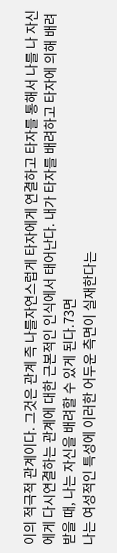이의 적극적 관계이다. 그것은 관계 즉 나를자연스럽게 타자에게 연결하고 타자를 통해서 나를 나 자신에게 다시연결하는 관계에 대한 근본적인 인식에서 태어난다. 내가 타자를 배려하고 타자에 의해 배려 받을 때, 나는 자신을 배려할 수 있게 된다.73면
나는 여성적인 특성에 이러한 어두운 측면이 실재한다는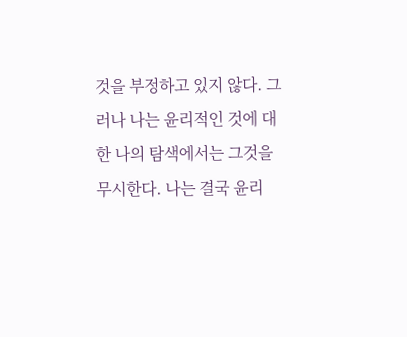것을 부정하고 있지 않다. 그러나 나는 윤리적인 것에 대한 나의 탐색에서는 그것을 무시한다. 나는 결국 윤리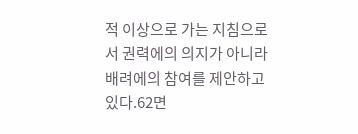적 이상으로 가는 지침으로서 권력에의 의지가 아니라 배려에의 참여를 제안하고 있다.62면